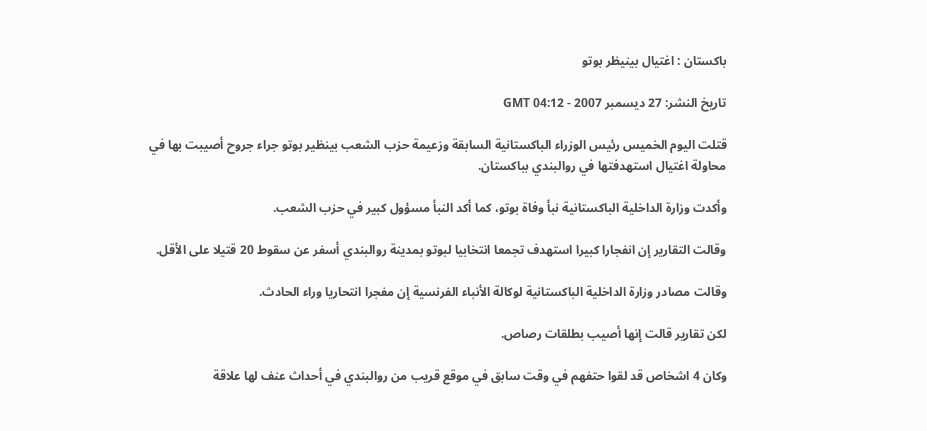باكستان : اغتيال بينيظر بوتو

تاريخ النشر: 27 ديسمبر 2007 - 04:12 GMT

قتلت اليوم الخميس رئيس الوزراء الباكستانية السابقة وزعيمة حزب الشعب بينظير بوتو جراء جروح أصيبت بها في محاولة اغتيال استهدفتها في روالبندي بباكستان.

وأكدت وزارة الداخلية الباكستانية نبأ وفاة بوتو، كما أكد النبأ مسؤول كبير في حزب الشعب.

وقالت التقارير إن انفجارا كبيرا استهدف تجمعا انتخابيا لبوتو بمدينة روالبندي أسفر عن سقوط 20 قتيلا على الأقل.

وقالت مصادر وزارة الداخلية الباكستانية لوكالة الأنباء الفرنسية إن مفجرا انتحاريا وراء الحادث.

لكن تقارير قالت إنها أصيب بطلقات رصاص.

وكان 4 اشخاص قد لقوا حتفهم في وقت سابق في موقع قريب من روالبندي في أحداث عنف لها علاقة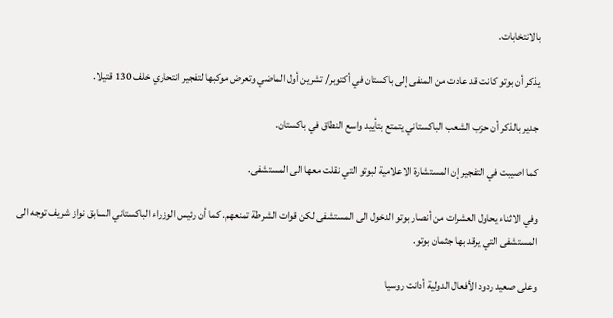بالانتخابات.

يذكر أن بوتو كانت قد عادت من المنفى إلى باكستان في أكتوبر/ تشرين أول الماضي وتعرض موكبها لتفجير انتحاري خلف 130 قتيلا.

جدير بالذكر أن حزب الشعب الباكستاني يتمتع بتأييد واسع النطاق في باكستان.

كما اصيبت في التفجير إن المستشارة الاعلامية لبوتو التي نقلت معها الى المستشفى.

وفي الاثناء يحاول العشرات من أنصار بوتو الدخول الى المستشفى لكن قوات الشرطة تمنعهم. كما أن رئيس الوزراء الباكستاني السابق نواز شريف توجه الى المستشفى التي يرقد بها جثمان بوتو.

وعلى صعيد ردود الأفعال الدولية أدانت روسيا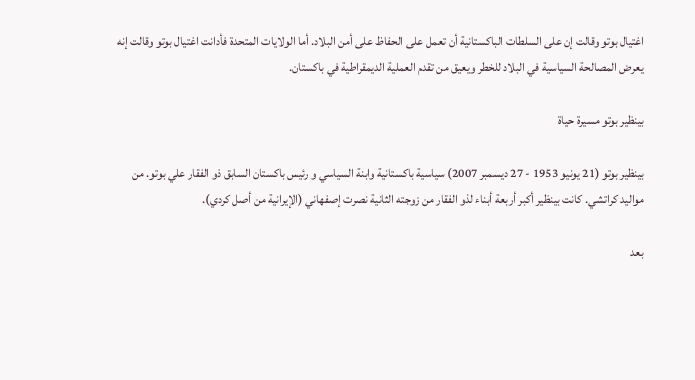اغتيال بوتو وقالت إن على السلطات الباكستانية أن تعمل على الحفاظ على أمن البلاد. أما الولايات المتحدة فأدانت اغتيال بوتو وقالت إنه يعرض المصالحة السياسية في البلاد للخطر ويعيق من تقدم العملية الديمقراطية في باكستان.

بينظير بوتو مسيرة حياة

بينظير بوتو (21 يونيو 1953 - 27 ديسمبر 2007) سياسية باكستانية وابنة السياسي و رئيس باكستان السابق ذو الفقار علي بوتو. من مواليد كراتشي. كانت بينظير أكبر أربعة أبناء لذو الفقار من زوجته الثانية نصرت إصفهاني (الإيرانية من أصل كردي).

بعد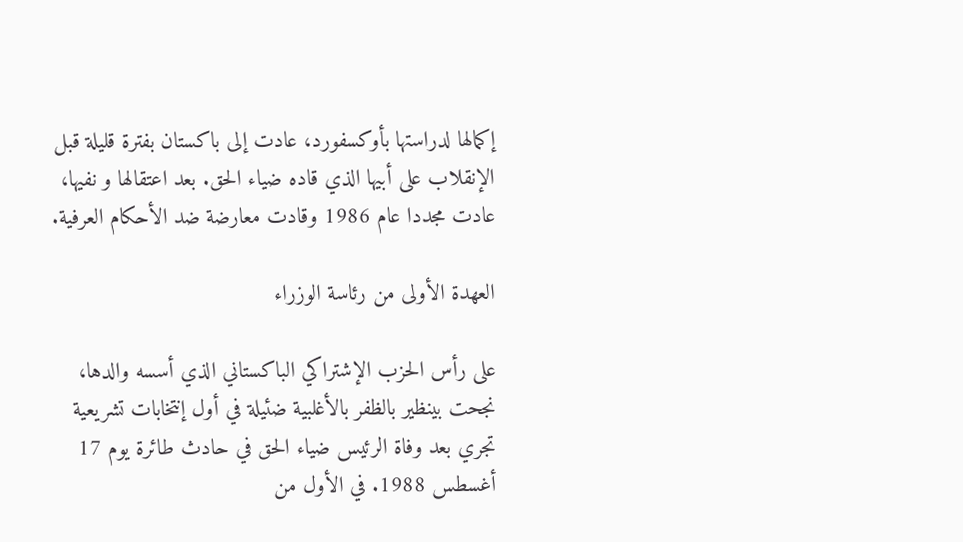إكمالها لدراستها بأوكسفورد، عادت إلى باكستان بفترة قليلة قبل الإنقلاب على أبيها الذي قاده ضياء الحق. بعد اعتقالها و نفيها، عادت مجددا عام 1986 وقادت معارضة ضد الأحكام العرفية.

العهدة الأولى من رئاسة الوزراء

على رأس الحزب الإشتراكي الباكستاني الذي أسسه والدها، نجحت بينظير بالظفر بالأغلبية ضئيلة في أول إنتخابات تشريعية تجري بعد وفاة الرئيس ضياء الحق في حادث طائرة يوم 17 أغسطس 1988. في الأول من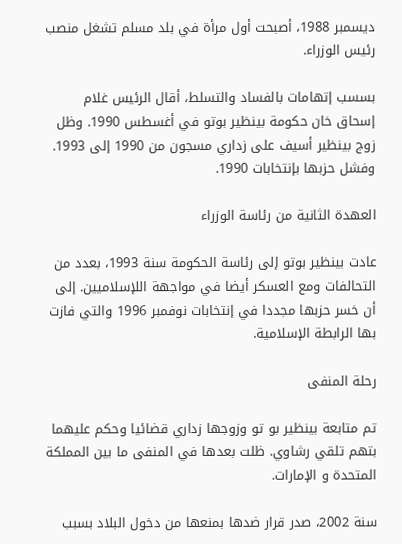ديسمبر 1988، أصبحت أول مرأة في بلد مسلم تشغل منصب رئيس الوزراء.

بسسب إتهامات بالفساد والتسلط، أقال الرئيس غلام إسحاق خان حكومة بينظير بوتو في أغسطس 1990. وظل زوج بينظير أسيف على زداري مسجون من 1990 إلى 1993. وفشل حزبها بإنتخابات 1990.

العهدة الثانية من رئاسة الوزراء

عادت بينظير بوتو إلى رئاسة الحكومة سنة 1993، بعدد من التحالفات ومع العسكر أيضا في مواجهة اللإسلاميين. إلى أن خسر حزبها مجددا في إنتخابات نوفمبر 1996 والتي فازت بها الرابطة الإسلامية.

رحلة المنفى

تم متابعة بينظير بو تو وزوجها زداري قضائيا وحكم عليهما بتهم تلقي رشاوي. ظلت بعدها في المنفى ما بين المملكة المتحدة و الإمارات.

سنة 2002، صدر قرار ضدها بمنعها من دخول البلاد بسبب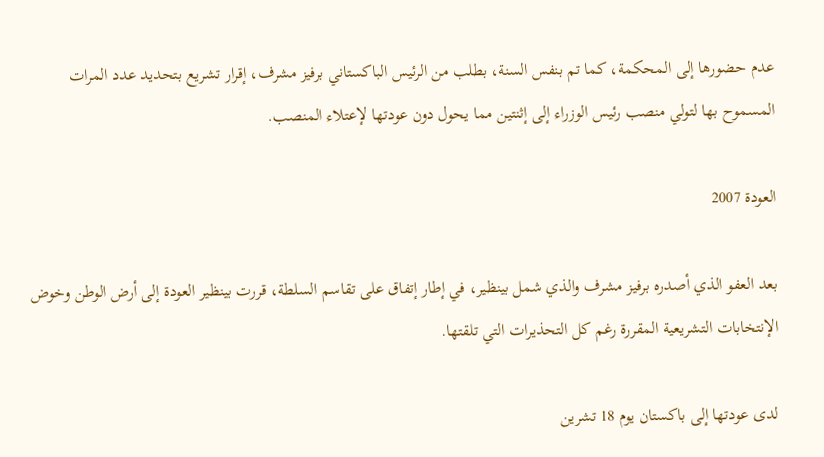عدم حضورها إلى المحكمة، كما تم بنفس السنة، بطلب من الرئيس الباكستاني برفيز مشرف، إقرار تشريع بتحديد عدد المرات المسموح بها لتولي منصب رئيس الوزراء إلى إثنتين مما يحول دون عودتها لإعتلاء المنصب.

العودة 2007

بعد العفو الذي أصدره برفيز مشرف والذي شمل بينظير، في إطار إتفاق على تقاسم السلطة، قررت بينظير العودة إلى أرض الوطن وخوض الإنتخابات التشريعية المقررة رغم كل التحذيرات التي تلقتها.

لدى عودتها إلى باكستان يوم 18 تشرين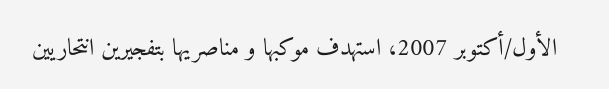الأول/أكتوبر 2007، استهدف موكبها و مناصريها بتفجيرين انتحاريين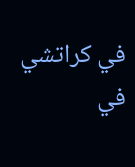في كراتشي في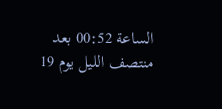الساعة 00:52 بعد منتصف الليل يوم 19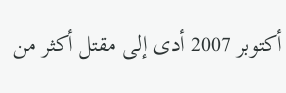أكتوبر 2007 أدى إلى مقتل أكثر من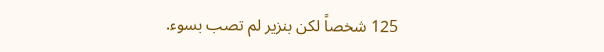125 شخصاً لكن بنزير لم تصب بسوء.